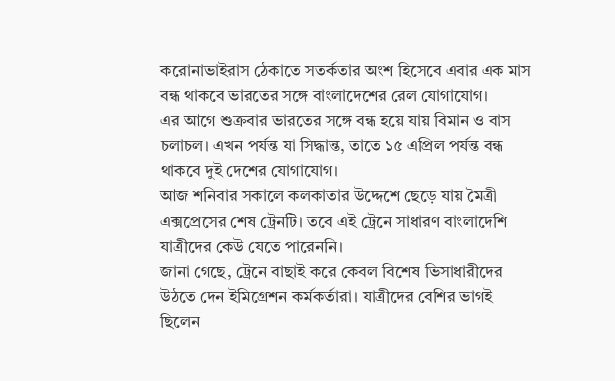করোনাভাইরাস ঠেকাতে সতর্কতার অংশ হিসেবে এবার এক মাস বন্ধ থাকবে ভারতের সঙ্গে বাংলাদেশের রেল যোগাযোগ।
এর আগে শুক্রবার ভারতের সঙ্গে বন্ধ হয়ে যায় বিমান ও বাস চলাচল। এখন পর্যন্ত যা সিদ্ধান্ত, তাতে ১৫ এপ্রিল পর্যন্ত বন্ধ থাকবে দুই দেশের যোগাযোগ।
আজ শনিবার সকালে কলকাতার উদ্দেশে ছেড়ে যায় মৈত্রী এক্সপ্রেসের শেষ ট্রেনটি। তবে এই ট্রেনে সাধারণ বাংলাদেশি যাত্রীদের কেউ যেতে পারেননি।
জানা গেছে, ট্রেনে বাছাই করে কেবল বিশেষ ভিসাধারীদের উঠতে দেন ইমিগ্রেশন কর্মকর্তারা। যাত্রীদের বেশির ভাগই ছিলেন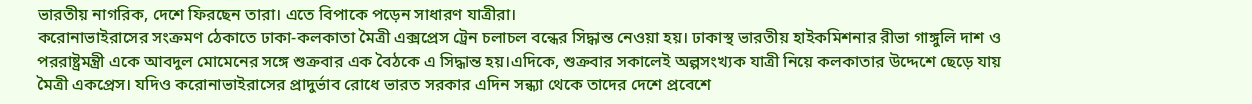ভারতীয় নাগরিক, দেশে ফিরছেন তারা। এতে বিপাকে পড়েন সাধারণ যাত্রীরা।
করোনাভাইরাসের সংক্রমণ ঠেকাতে ঢাকা-কলকাতা মৈত্রী এক্সপ্রেস ট্রেন চলাচল বন্ধের সিদ্ধান্ত নেওয়া হয়। ঢাকাস্থ ভারতীয় হাইকমিশনার রীভা গাঙ্গুলি দাশ ও পররাষ্ট্রমন্ত্রী একে আবদুল মোমেনের সঙ্গে শুক্রবার এক বৈঠকে এ সিদ্ধান্ত হয়।এদিকে, শুক্রবার সকালেই অল্পসংখ্যক যাত্রী নিয়ে কলকাতার উদ্দেশে ছেড়ে যায় মৈত্রী একপ্রেস। যদিও করোনাভাইরাসের প্রাদুর্ভাব রোধে ভারত সরকার এদিন সন্ধ্যা থেকে তাদের দেশে প্রবেশে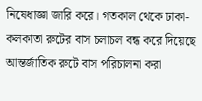নিষেধাজ্ঞা জারি করে। গতকাল থেকে ঢাকা-কলকাতা রুটের বাস চলাচল বন্ধ করে দিয়েছে আন্তর্জাতিক রুটে বাস পরিচালনা করা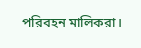পরিবহন মালিকরা।